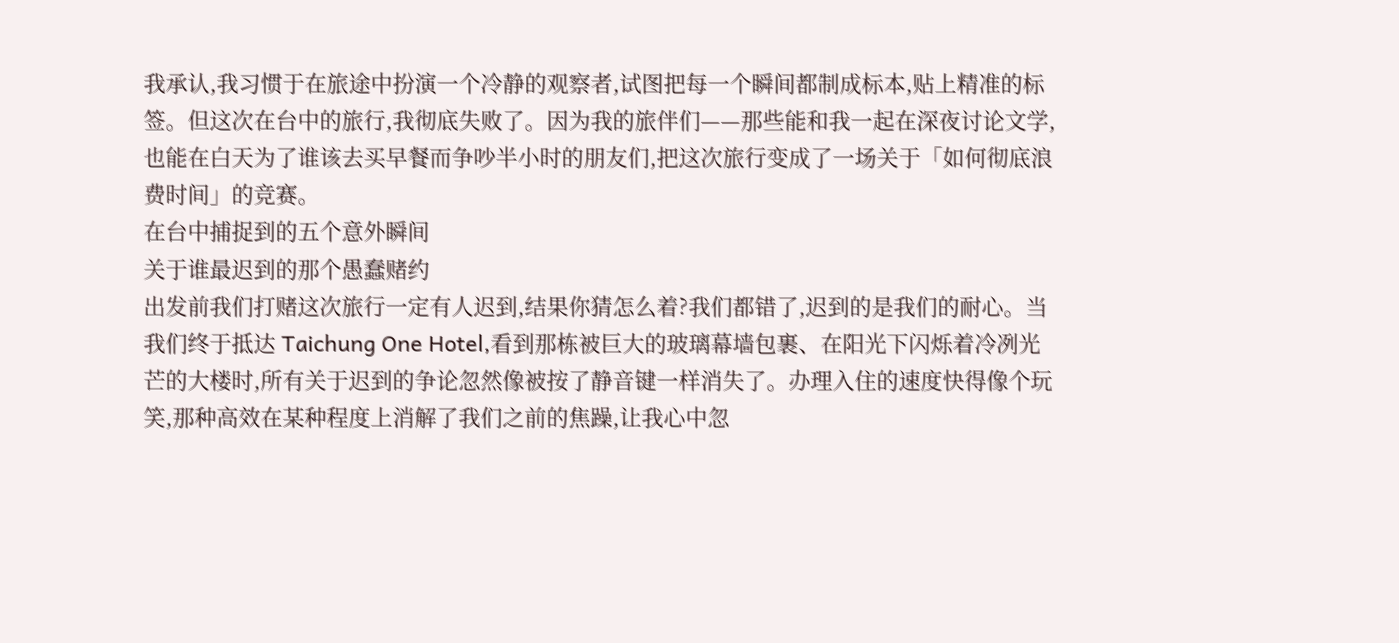我承认,我习惯于在旅途中扮演一个冷静的观察者,试图把每一个瞬间都制成标本,贴上精准的标签。但这次在台中的旅行,我彻底失败了。因为我的旅伴们——那些能和我一起在深夜讨论文学,也能在白天为了谁该去买早餐而争吵半小时的朋友们,把这次旅行变成了一场关于「如何彻底浪费时间」的竞赛。
在台中捕捉到的五个意外瞬间
关于谁最迟到的那个愚蠢赌约
出发前我们打赌这次旅行一定有人迟到,结果你猜怎么着?我们都错了,迟到的是我们的耐心。当我们终于抵达 Taichung One Hotel,看到那栋被巨大的玻璃幕墙包裹、在阳光下闪烁着冷冽光芒的大楼时,所有关于迟到的争论忽然像被按了静音键一样消失了。办理入住的速度快得像个玩笑,那种高效在某种程度上消解了我们之前的焦躁,让我心中忽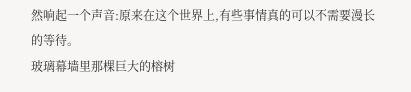然响起一个声音:原来在这个世界上,有些事情真的可以不需要漫长的等待。
玻璃幕墙里那棵巨大的榕树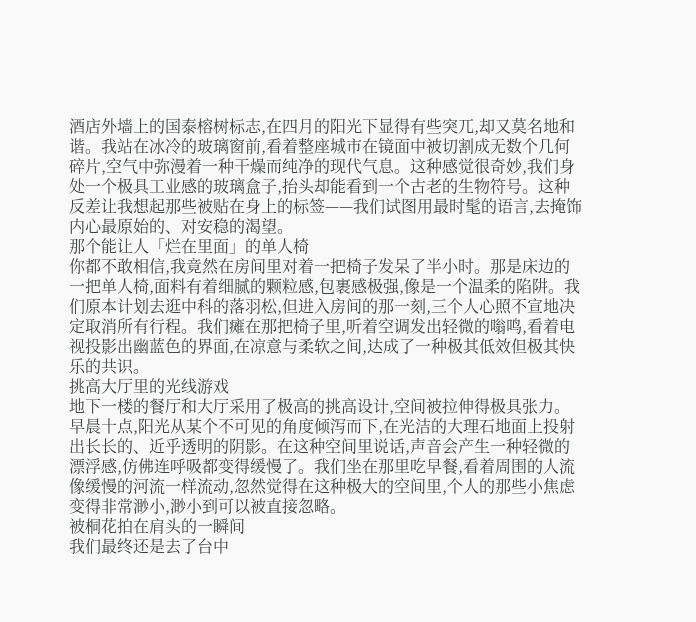酒店外墙上的国泰榕树标志,在四月的阳光下显得有些突兀,却又莫名地和谐。我站在冰冷的玻璃窗前,看着整座城市在镜面中被切割成无数个几何碎片,空气中弥漫着一种干燥而纯净的现代气息。这种感觉很奇妙,我们身处一个极具工业感的玻璃盒子,抬头却能看到一个古老的生物符号。这种反差让我想起那些被贴在身上的标签——我们试图用最时髦的语言,去掩饰内心最原始的、对安稳的渴望。
那个能让人「烂在里面」的单人椅
你都不敢相信,我竟然在房间里对着一把椅子发呆了半小时。那是床边的一把单人椅,面料有着细腻的颗粒感,包裹感极强,像是一个温柔的陷阱。我们原本计划去逛中科的落羽松,但进入房间的那一刻,三个人心照不宣地决定取消所有行程。我们瘫在那把椅子里,听着空调发出轻微的嗡鸣,看着电视投影出幽蓝色的界面,在凉意与柔软之间,达成了一种极其低效但极其快乐的共识。
挑高大厅里的光线游戏
地下一楼的餐厅和大厅采用了极高的挑高设计,空间被拉伸得极具张力。早晨十点,阳光从某个不可见的角度倾泻而下,在光洁的大理石地面上投射出长长的、近乎透明的阴影。在这种空间里说话,声音会产生一种轻微的漂浮感,仿佛连呼吸都变得缓慢了。我们坐在那里吃早餐,看着周围的人流像缓慢的河流一样流动,忽然觉得在这种极大的空间里,个人的那些小焦虑变得非常渺小,渺小到可以被直接忽略。
被桐花拍在肩头的一瞬间
我们最终还是去了台中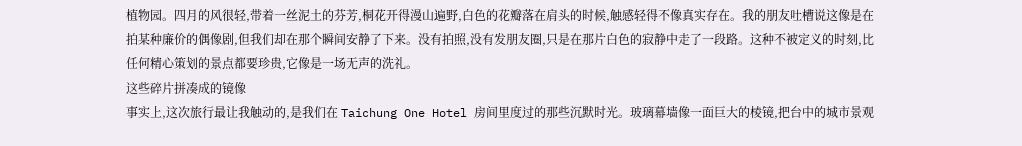植物园。四月的风很轻,带着一丝泥土的芬芳,桐花开得漫山遍野,白色的花瓣落在肩头的时候,触感轻得不像真实存在。我的朋友吐槽说这像是在拍某种廉价的偶像剧,但我们却在那个瞬间安静了下来。没有拍照,没有发朋友圈,只是在那片白色的寂静中走了一段路。这种不被定义的时刻,比任何精心策划的景点都要珍贵,它像是一场无声的洗礼。
这些碎片拼凑成的镜像
事实上,这次旅行最让我触动的,是我们在 Taichung One Hotel 房间里度过的那些沉默时光。玻璃幕墙像一面巨大的棱镜,把台中的城市景观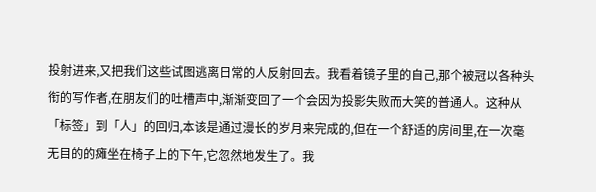投射进来,又把我们这些试图逃离日常的人反射回去。我看着镜子里的自己,那个被冠以各种头衔的写作者,在朋友们的吐槽声中,渐渐变回了一个会因为投影失败而大笑的普通人。这种从「标签」到「人」的回归,本该是通过漫长的岁月来完成的,但在一个舒适的房间里,在一次毫无目的的瘫坐在椅子上的下午,它忽然地发生了。我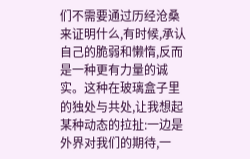们不需要通过历经沧桑来证明什么,有时候,承认自己的脆弱和懒惰,反而是一种更有力量的诚实。这种在玻璃盒子里的独处与共处,让我想起某种动态的拉扯:一边是外界对我们的期待,一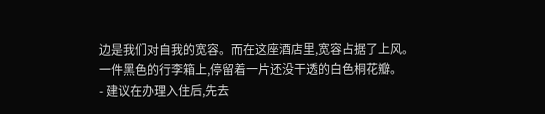边是我们对自我的宽容。而在这座酒店里,宽容占据了上风。
一件黑色的行李箱上,停留着一片还没干透的白色桐花瓣。
- 建议在办理入住后,先去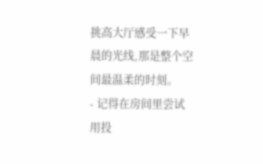挑高大厅感受一下早晨的光线,那是整个空间最温柔的时刻。
- 记得在房间里尝试用投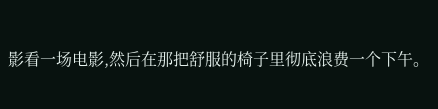影看一场电影,然后在那把舒服的椅子里彻底浪费一个下午。